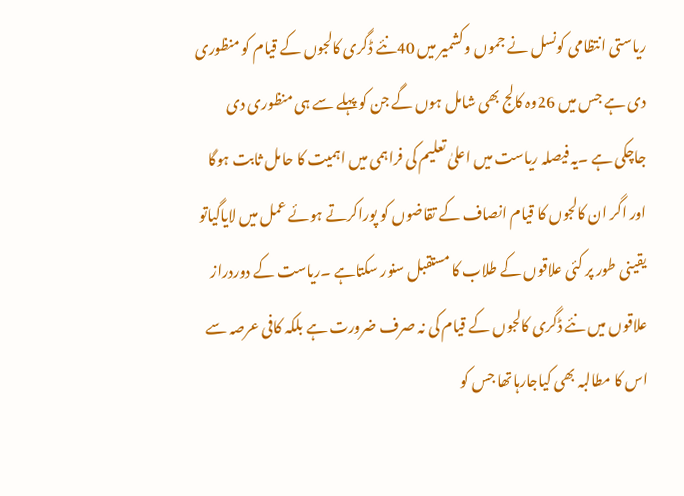ریاستی انتظامی کونسل نے جموں وکشمیر میں 40نئے ڈگری کالجوں کے قیام کو منظوری دی ہے جس میں 26وہ کالج بھی شامل ہوں گے جن کو پہلے سے ہی منظوری دی جاچکی ہے ۔یہ فیصلہ ریاست میں اعلیٰ تعلیم کی فراہمی میں اہمیت کا حامل ثابت ہوگا اور اگر ان کالجوں کا قیام انصاف کے تقاضوں کو پوراکرتے ہوئے عمل میں لایاگیاتو یقینی طور پر کئی علاقوں کے طلاب کا مستقبل سنور سکتاہے ۔ریاست کے دوردراز علاقوں میں نئے ڈگری کالجوں کے قیام کی نہ صرف ضرورت ہے بلکہ کافی عرصہ سے اس کا مطالبہ بھی کیاجارہاتھا جس کو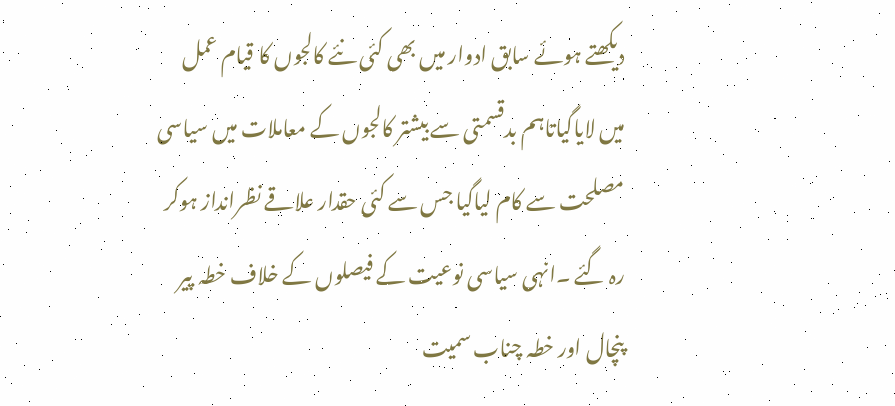دیکھتے ہوئے سابق ادوار میں بھی کئی نئے کالجوں کا قیام عمل میں لایاگیاتاہم بدقسمتی سے بیشتر کالجوں کے معاملات میں سیاسی مصلحت سے کام لیاگیا جس سے کئی حقدار علاقے نظرانداز ہوکر رہ گئے ۔انہی سیاسی نوعیت کے فیصلوں کے خلاف خطہ پیر پنچال اور خطہ چناب سمیت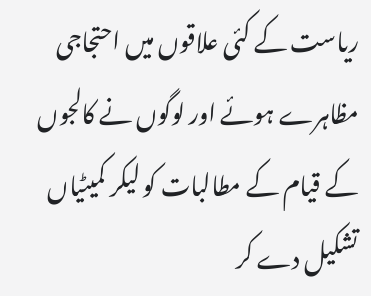ریاست کے کئی علاقوں میں احتجاجی مظاہرے ہوئے اور لوگوں نے کالجوں کے قیام کے مطالبات کو لیکر کمیٹیاں تشکیل دے کر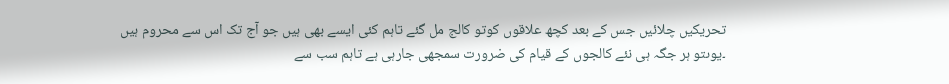تحریکیں چلائیں جس کے بعد کچھ علاقوں کوتو کالج مل گئے تاہم کئی ایسے بھی ہیں جو آج تک اس سے محروم ہیں ۔یوںتو ہر جگہ ہی نئے کالجوں کے قیام کی ضرورت سمجھی جارہی ہے تاہم سب سے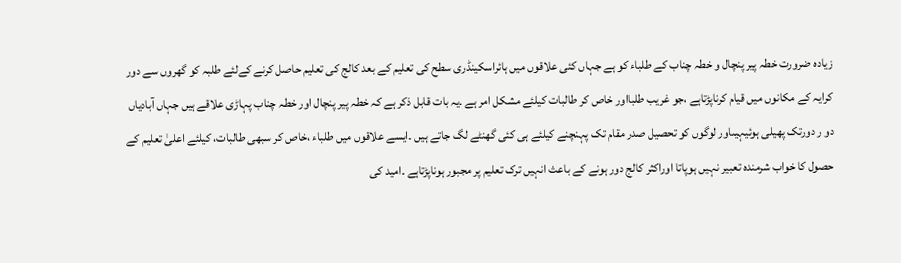زیادہ ضرورت خطہ پیر پنچال و خطہ چناب کے طلباء کو ہے جہاں کئی علاقوں میں ہائراسکینڈری سطح کی تعلیم کے بعد کالج کی تعلیم حاصل کرنے کےلئے طلبہ کو گھروں سے دور کرایہ کے مکانوں میں قیام کرناپڑتاہے ،جو غریب طلبااور خاص کر طالبات کیلئے مشکل امر ہے ۔یہ بات قابل ذکر ہے کہ خطہ پیر پنچال اور خطہ چناب پہاڑی علاقے ہیں جہاں آبادیاں دو ر دورتک پھیلی ہوئیہیںاور لوگوں کو تحصیل صدر مقام تک پہنچنے کیلئے ہی کئی گھنٹے لگ جاتے ہیں ۔ایسے علاقوں میں طلباء ،خاص کر سبھی طالبات، کیلئے اعلیٰ تعلیم کے حصول کا خواب شرمندہ تعبیر نہیں ہوپاتا اوراکثر کالج دور ہونے کے باعث انہیں ترک تعلیم پر مجبور ہوناپڑتاہے ۔امید کی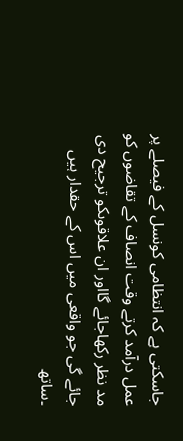جاسکتی ہے کہ انتظامی کونسل کے فیصلے پر عمل درآمد کرتے وقت انصاف کے تقاضوں کو مد نظر رکھاجائے گااور ان علاقوںکو ترجیح دی جائے گی جو واقعی میں اس کے حقدار ہیں ۔ساتھ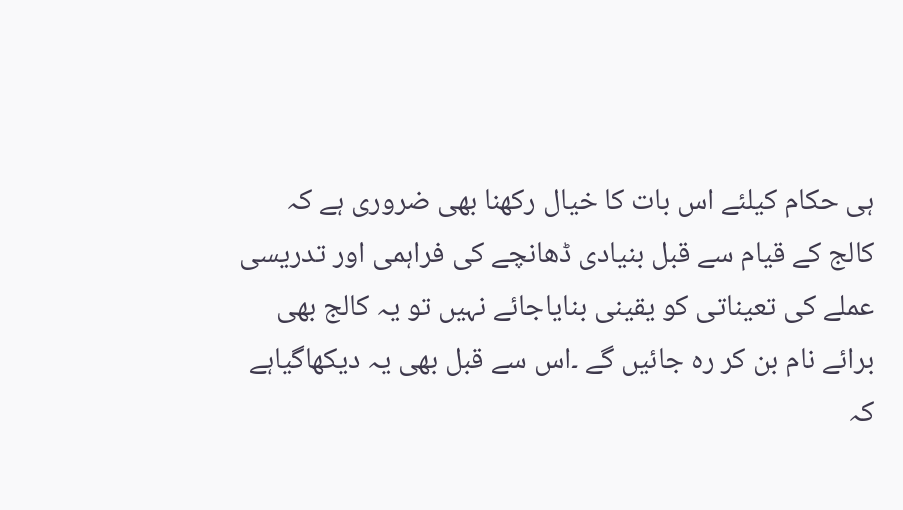ہی حکام کیلئے اس بات کا خیال رکھنا بھی ضروری ہے کہ کالج کے قیام سے قبل بنیادی ڈھانچے کی فراہمی اور تدریسی عملے کی تعیناتی کو یقینی بنایاجائے نہیں تو یہ کالج بھی برائے نام بن کر رہ جائیں گے ۔اس سے قبل بھی یہ دیکھاگیاہے کہ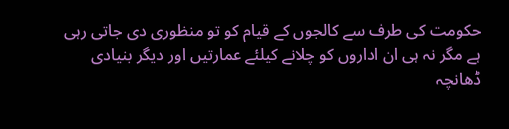حکومت کی طرف سے کالجوں کے قیام کو تو منظوری دی جاتی رہی ہے مگر نہ ہی ان اداروں کو چلانے کیلئے عمارتیں اور دیگر بنیادی ڈھانچہ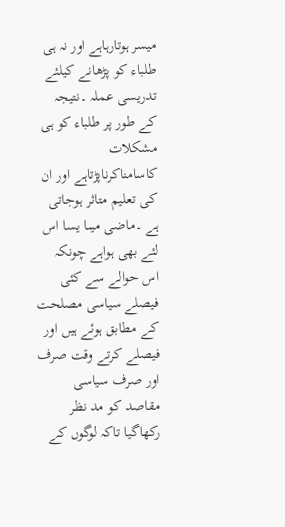میسر ہوتارہاہے اور نہ ہی طلباء کو پڑھانے کیلئے تدریسی عملہ ۔نتیجہ کے طور پر طلباء کو ہی مشکلات کاسامناکرناپڑتاہے اور ان کی تعلیم متاثر ہوجاتی ہے ۔ماضی میںا یسا اس لئے بھی ہواہے چونکہ اس حوالے سے کئی فیصلے سیاسی مصلحت کے مطابق ہوئے ہیں اور فیصلے کرتے وقت صرف اور صرف سیاسی مقاصد کو مد نظر رکھاگیا تاکہ لوگوں کے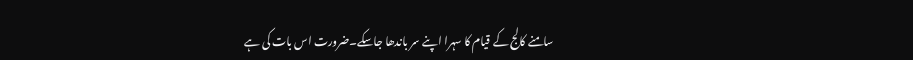سامنے کالج کے قیام کا سہرا اپنے سر باندھا جاسکے۔ضرورت اس بات کی ہے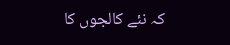کہ نئے کالجوں کا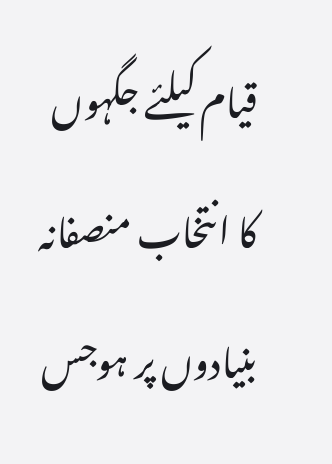قیام کیلئے جگہوں کا انتخاب منصفانہ بنیادوں پر ہوجس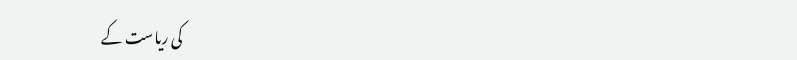کی ریاست کے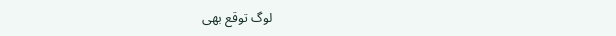لوگ توقع بھی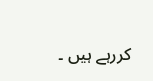کررہے ہیں ۔